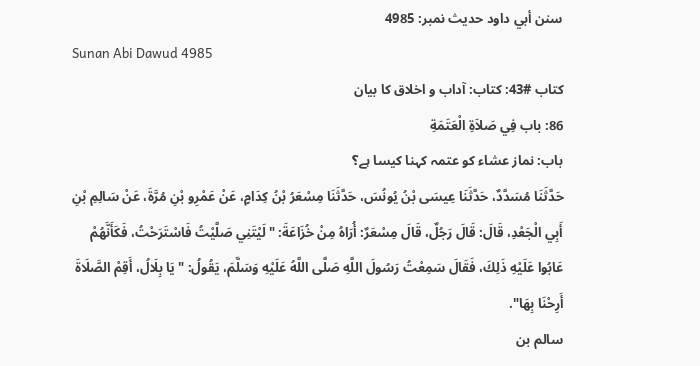سنن أبي داود حدیث نمبر: 4985
Sunan Abi Dawud 4985
کتاب #43: کتاب: آداب و اخلاق کا بیان
86: باب فِي صَلاَةِ الْعَتَمَةِ
باب: نماز عشاء کو عتمہ کہنا کیسا ہے؟
حَدَّثَنَا مُسَدَّدٌ، حَدَّثَنَا عِيسَى بْنُ يُونُسَ، حَدَّثَنَا مِسْعَرُ بْنُ كِدَامٍ، عَنْ عَمْرِو بْنِ مُرَّةَ، عَنْ سَالِمِ بْنِ أَبِي الْجَعْدِ، قَالَ: قَالَ رَجُلٌ، قَالَ مِسْعَرٌ: أُرَاهُ مِنْ خُزَاعَةَ: " لَيْتَنِي صَلَّيْتُ فَاسْتَرَحْتُ، فَكَأَنَّهُمْ عَابُوا عَلَيْهِ ذَلِكَ، فَقَالَ سَمِعْتُ رَسُولَ اللَّهِ صَلَّى اللَّهُ عَلَيْهِ وَسَلَّمَ، يَقُولُ: " يَا بِلَالُ، أَقِمْ الصَّلَاةَ أَرِحْنَا بِهَا".
سالم بن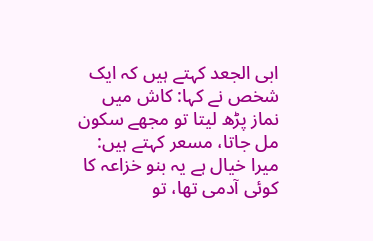ابی الجعد کہتے ہیں کہ ایک شخص نے کہا: کاش میں نماز پڑھ لیتا تو مجھے سکون مل جاتا، مسعر کہتے ہیں: میرا خیال ہے یہ بنو خزاعہ کا کوئی آدمی تھا، تو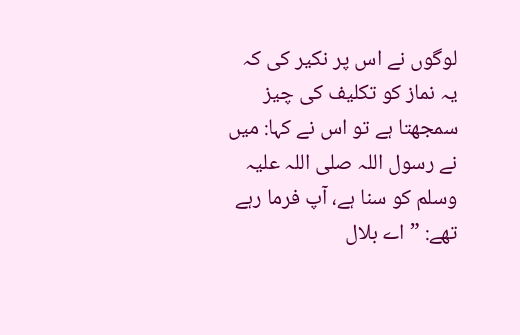لوگوں نے اس پر نکیر کی کہ یہ نماز کو تکلیف کی چیز سمجھتا ہے تو اس نے کہا: میں نے رسول اللہ صلی اللہ علیہ وسلم کو سنا ہے، آپ فرما رہے تھے: ”اے بلال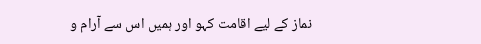نماز کے لیے اقامت کہو اور ہمیں اس سے آرام و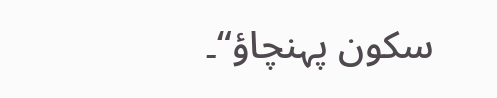سکون پہنچاؤ“۔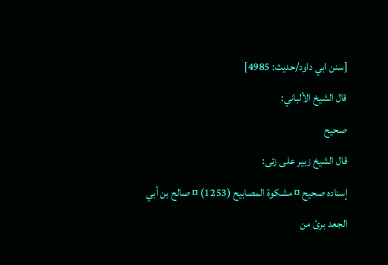[سنن ابي داود/حدیث: 4985]
قال الشيخ الألباني:
صحيح
قال الشيخ زبیر علی زئی:
إسناده صحيح ¤ مشكوة المصابيح (1253) ¤ صالح بن أبي الجعد برئ من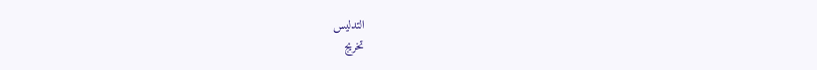التدليس
تخریج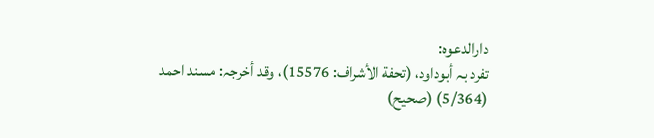دارالدعوہ:
تفرد بہ أبوداود، (تحفة الأشراف: 15576)، وقد أخرجہ: مسند احمد (5/364) (صحیح)